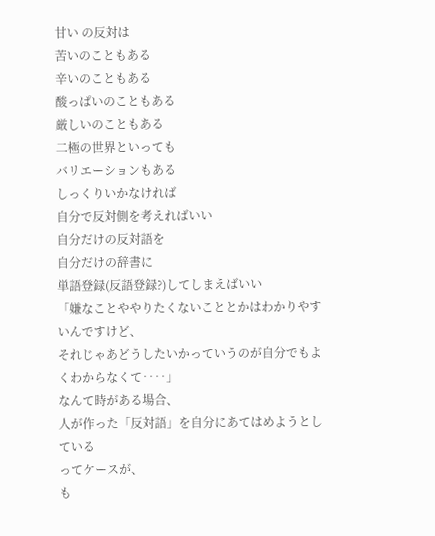甘い の反対は
苦いのこともある
辛いのこともある
酸っぱいのこともある
厳しいのこともある
二極の世界といっても
バリエーションもある
しっくりいかなければ
自分で反対側を考えればいい
自分だけの反対語を
自分だけの辞書に
単語登録(反語登録?)してしまえばいい
「嫌なことややりたくないこととかはわかりやすいんですけど、
それじゃあどうしたいかっていうのが自分でもよくわからなくて‥‥」
なんて時がある場合、
人が作った「反対語」を自分にあてはめようとしている
ってケースが、
も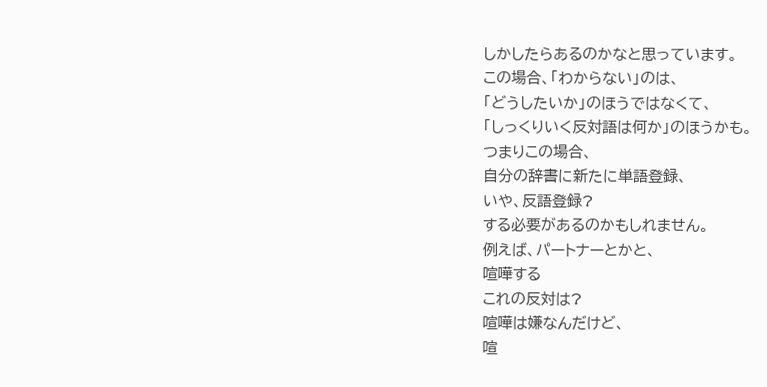しかしたらあるのかなと思っています。
この場合、「わからない」のは、
「どうしたいか」のほうではなくて、
「しっくりいく反対語は何か」のほうかも。
つまりこの場合、
自分の辞書に新たに単語登録、
いや、反語登録?
する必要があるのかもしれません。
例えば、パートナーとかと、
喧嘩する
これの反対は?
喧嘩は嫌なんだけど、
喧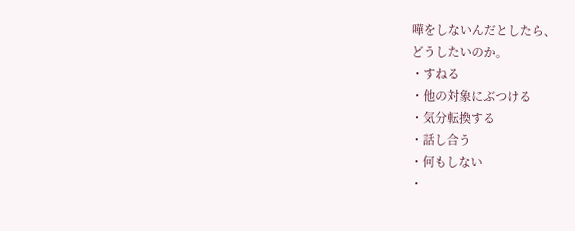嘩をしないんだとしたら、
どうしたいのか。
・すねる
・他の対象にぶつける
・気分転換する
・話し合う
・何もしない
・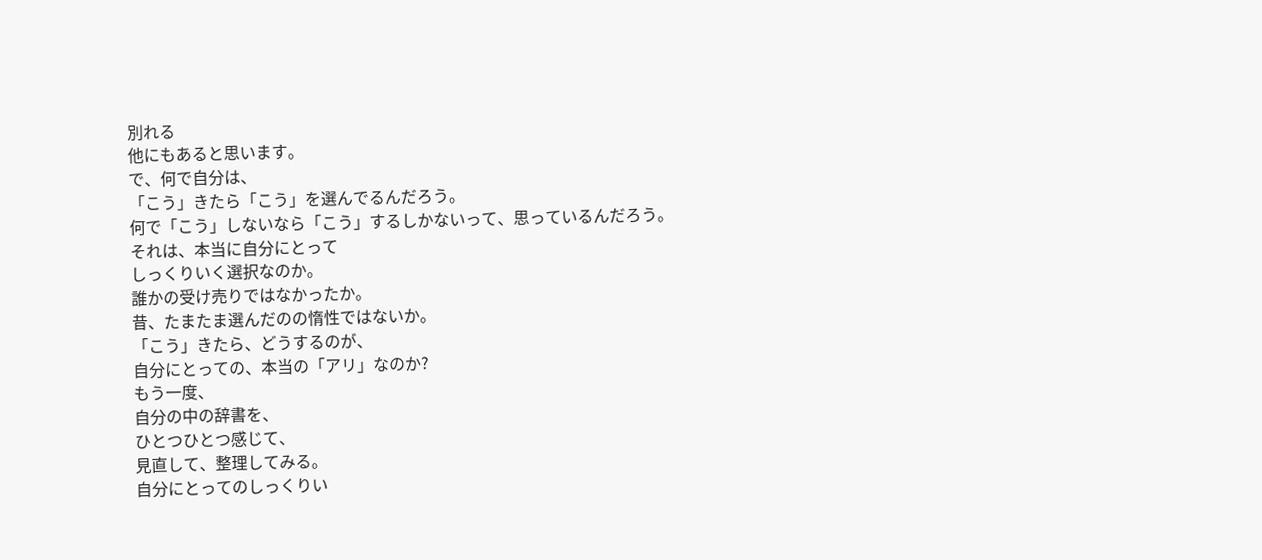別れる
他にもあると思います。
で、何で自分は、
「こう」きたら「こう」を選んでるんだろう。
何で「こう」しないなら「こう」するしかないって、思っているんだろう。
それは、本当に自分にとって
しっくりいく選択なのか。
誰かの受け売りではなかったか。
昔、たまたま選んだのの惰性ではないか。
「こう」きたら、どうするのが、
自分にとっての、本当の「アリ」なのか?
もう一度、
自分の中の辞書を、
ひとつひとつ感じて、
見直して、整理してみる。
自分にとってのしっくりい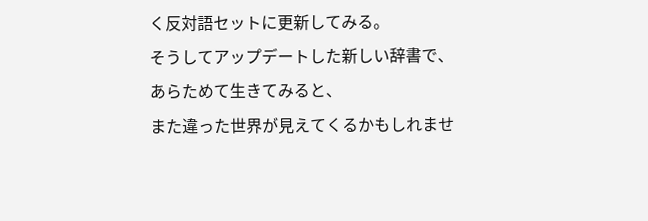く反対語セットに更新してみる。
そうしてアップデートした新しい辞書で、
あらためて生きてみると、
また違った世界が見えてくるかもしれませ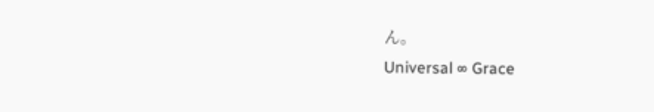ん。
Universal ∞ Grace